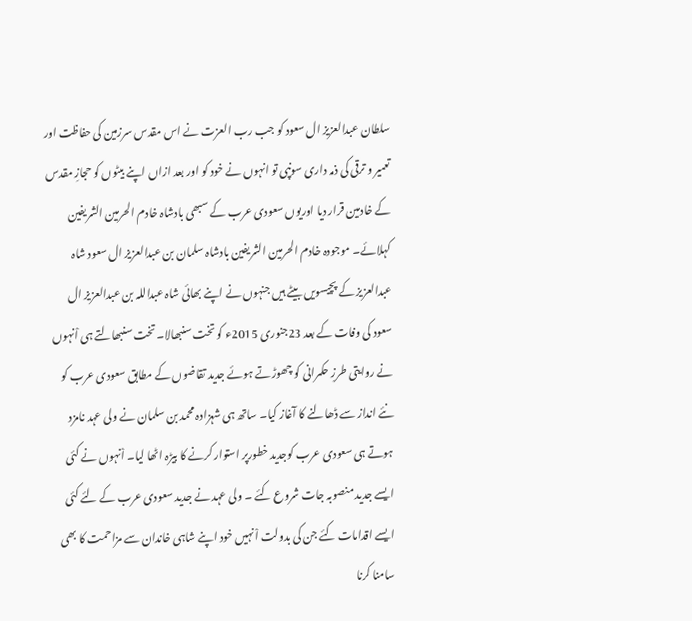سلطان عبدالعزیز ال سعود کو جب رب العزت نے اس مقدس سرزمین کی حفاظت اور تعمیر و ترقی کی ذمہ داری سونپی تو انہوں نے خود کو اور بعد ازاں اپنے بیٹوں کو حجازِ مقدس کے خادمین قرار دیا اوریوں سعودی عرب کے سبھی بادشاہ خادم الحرمین الشریفین کہلائے۔ موجودہ خادم الحرمین الشریفین بادشاہ سلمان بن عبدالعزیز ال سعود شاہ عبدالعزیز کے پچیسویں بیٹے ہیں جنہوں نے اپنے بھائی شاہ عبداللہ بن عبدالعزیز ال سعود کی وفات کے بعد 23جنوری 2015ء کو تخت سنبھالا۔ تخت سنبھالتے ہی اْنہوں نے روایتی طرزِ حکمرانی کو چھوڑتے ہوئے جدید تقاضوں کے مطابق سعودی عرب کو نئے انداز سے ڈھالنے کا آغاز کیا۔ ساتھ ہی شہزادہ محمد بن سلمان نے ولی عہد نامزد ہوتے ہی سعودی عرب کوجدید خطورپر استوار کرنے کا بیڑہ اٹھا لیا۔ اْنہوں نے کئی ایسے جدید منصوبہ جات شروع کئے ۔ ولی عہد نے جدید سعودی عرب کے لئے کئی ایسے اقدامات کئے جن کی بدولت اْنہیں خود اپنے شاہی خاندان سے مزاحمت کا بھی سامنا کرنا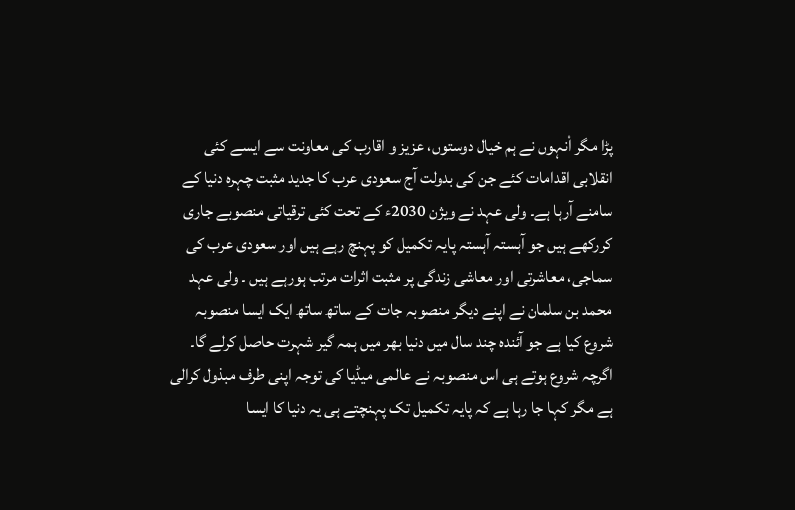پڑا مگر اْنہوں نے ہم خیال دوستوں، عزیز و اقارب کی معاونت سے ایسے کئی انقلابی اقدامات کئے جن کی بدولت آج سعودی عرب کا جدید مثبت چہرہ دنیا کے سامنے آرہا ہے۔ ولی عہد نے ویژن 2030ء کے تحت کئی ترقیاتی منصوبے جاری کررکھے ہیں جو آہستہ آہستہ پایہ تکمیل کو پہنچ رہے ہیں اور سعودی عرب کی سماجی، معاشرتی اور معاشی زندگی پر مثبت اثرات مرتب ہورہے ہیں ۔ ولی عہد محمد بن سلمان نے اپنے دیگر منصوبہ جات کے ساتھ ساتھ ایک ایسا منصوبہ شروع کیا ہے جو آئندہ چند سال میں دنیا بھر میں ہمہ گیر شہرت حاصل کرلے گا۔ اگرچہ شروع ہوتے ہی اس منصوبہ نے عالمی میڈیا کی توجہ اپنی طرف مبذول کرالی ہے مگر کہا جا رہا ہے کہ پایہ تکمیل تک پہنچتے ہی یہ دنیا کا ایسا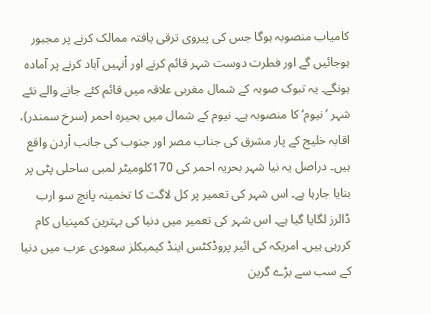کامیاب منصوبہ ہوگا جس کی پیروی ترقی یافتہ ممالک کرنے پر مجبور ہوجائیں گے اور فطرت دوست شہر قائم کرنے اور اْنہیں آباد کرنے پر آمادہ ہونگے۔ یہ تبوک صوبہ کے شمال مغربی علاقہ میں قائم کئے جانے والے نئے شہر ’نیوم‘ کا منصوبہ ہے۔ نیوم کے شمال میں بحیرہ احمر (سرخ سمندر)، اقابہ خلیج کے پار مشرق کی جناب مصر اور جنوب کی جانب اْردن واقع ہیں۔ دراصل یہ نیا شہر بحریہ احمر کی 170کلومیٹر لمبی ساحلی پٹی پر بنایا جارہا ہے۔ اس شہر کی تعمیر پر کل لاگت کا تخمینہ پانچ سو ارب ڈالرز لگایا گیا ہے۔ اس شہر کی تعمیر میں دنیا کی بہترین کمپنیاں کام کررہی ہیں۔ امریکہ کی ائیر پروڈکٹس اینڈ کیمیکلز سعودی عرب میں دنیا کے سب سے بڑے گرین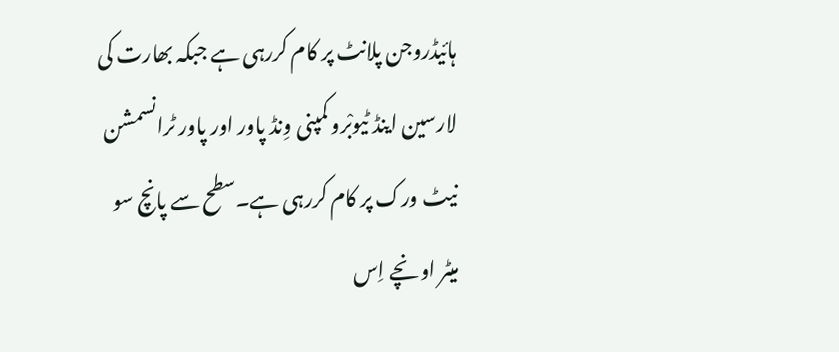ہائیڈروجن پلانٹ پر کام کررہی ہے جبکہ بھارت کی لارسین اینڈ ٹیوبْرو کمپنی وِنڈ پاور اور پاور ٹرانسمشن نیٹ ورک پر کام کررہی ہے۔سطح سے پانچ سو میٹر اونچے اِس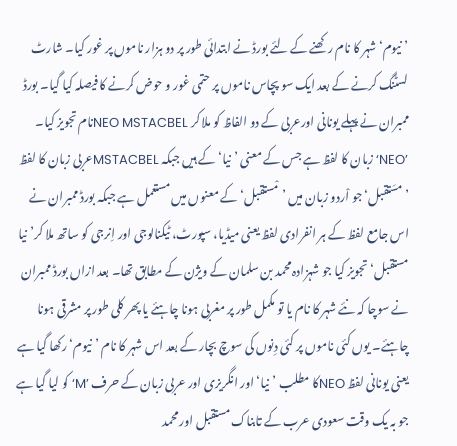’نیوم‘ شہر کا نام رکھنے کے لئے بورڈ نے ابتدائی طور پر دو ہزار ناموں پر غور کیا۔ شارٹ لسٹنگ کرنے کے بعد ایک سو پچاس ناموں پر حتمی غور و حوض کرنے کا فیصلہ کیا گیا۔ بورڈ ممبران نے پہلے یونانی اورعربی کے دو الفاظ کو ملا کر NEO MSTACBELنام تجویز کیا۔ ’NEO‘ زبان کا لفظ ہے جس کے معنی ’نیا‘ کے ہیں جبکہ MSTACBELعربی زبان کا لفظ ’مسَتقبل‘ جو اْردو زبان میں ’مْستقبل‘ کے معنوں میں مستعمل ہے جبکہ بورڈ ممبران نے اس جامع لفظ کے ہر انفرادی لفظ یعنی میڈیا، سپورٹ، ٹیکنالوجی اور اِنرجی کو ساتھ ملا کر’نیا مستقبل‘ تجویز کیا جو شہزادہ محمد بن سلمان کے ویژن کے مطابق تھا۔ بعد ازاں بورڈ ممبران نے سوچا کہ نئے شہر کا نام یا تو مکمل طور پر مغربی ہونا چاہئے یا پھر کلی طور پر مشرقی ہونا چاہئے۔ یوں کئی ناموں پر کئی دِنوں کی سوچ بچار کے بعد اس شہر کا نام ’نیوم‘ رکھا گیا ہے یعنی یونانی لفظ NEOکا مطلب ’نیا‘ اور انگریزی اور عربی زبان کے حرف ’M‘ کو لیا گیا ہے جو بہ یک وقت سعودی عرب کے تابناک مستقبل اور محمد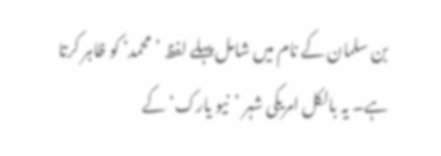بن سلمان کے نام میں شامل پہلے لفظ ’محمد‘ کو ظاہر کرتا ہے۔ یہ بالکل امریکی شہر ’نیو یارک‘ کے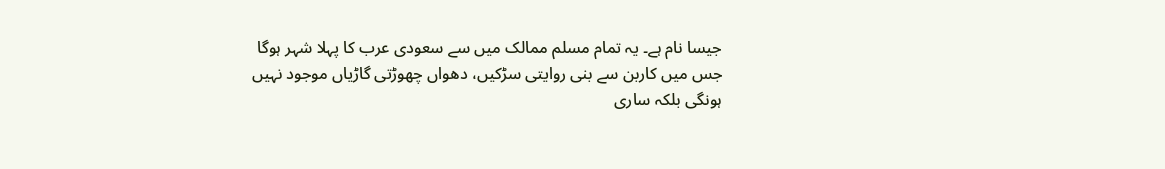جیسا نام ہے۔ یہ تمام مسلم ممالک میں سے سعودی عرب کا پہلا شہر ہوگا جس میں کاربن سے بنی روایتی سڑکیں، دھواں چھوڑتی گاڑیاں موجود نہیں ہونگی بلکہ ساری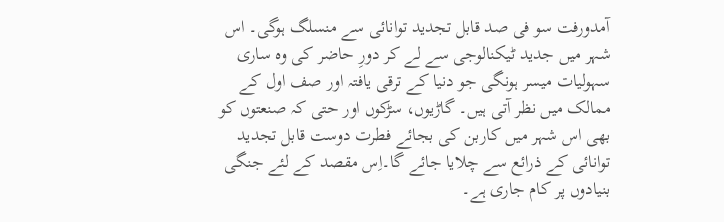آمدورفت سو فی صد قابل تجدید توانائی سے منسلگ ہوگی۔ اس شہر میں جدید ٹیکنالوجی سے لے کر دورِ حاضر کی وہ ساری سہولیات میسر ہونگی جو دنیا کے ترقی یافتہ اور صف اول کے ممالک میں نظر آتی ہیں۔ گاڑیوں، سڑکوں اور حتی کہ صنعتوں کو بھی اس شہر میں کاربن کی بجائے فطرت دوست قابل تجدید توانائی کے ذرائع سے چلایا جائے گا۔اِس مقصد کے لئے جنگی بنیادوں پر کام جاری ہے۔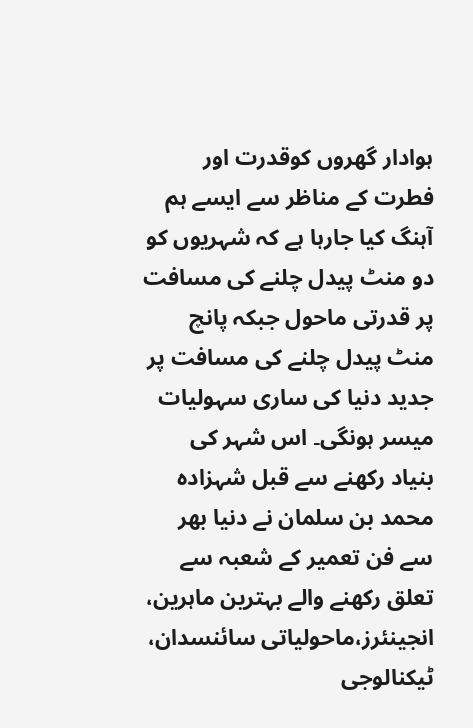ہوادار گھروں کوقدرت اور فطرت کے مناظر سے ایسے ہم آہنگ کیا جارہا ہے کہ شہریوں کو دو منٹ پیدل چلنے کی مسافت پر قدرتی ماحول جبکہ پانچ منٹ پیدل چلنے کی مسافت پر جدید دنیا کی ساری سہولیات میسر ہونگی۔ اس شہر کی بنیاد رکھنے سے قبل شہزادہ محمد بن سلمان نے دنیا بھر سے فن تعمیر کے شعبہ سے تعلق رکھنے والے بہترین ماہرین، انجینئرز،ماحولیاتی سائنسدان، ٹیکنالوجی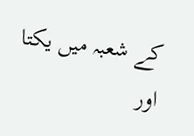کے شعبہ میں یکتا اور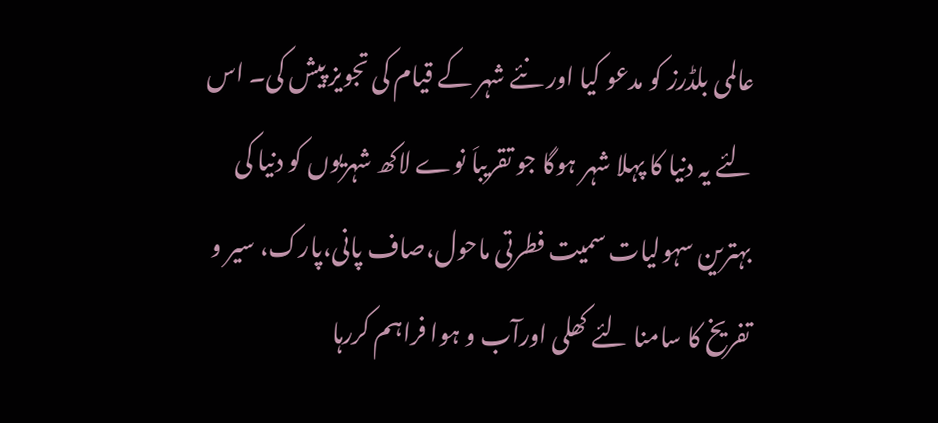عالمی بلڈرز کو مدعو کیا اور نئے شہر کے قیام کی تجویز پیش کی۔ اس لئے یہ دنیا کا پہلا شہر ہوگا جو تقریباَ نوے لاکھ شہریوں کو دنیا کی بہترین سہولیات سمیت فطرتی ماحول،صاف پانی،پارک، سیر و تفریخ کا سامنا لئے کھلی اورآب و ہوا فراہم کررہا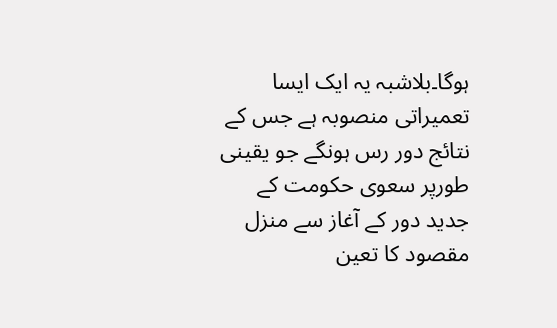ہوگا۔بلاشبہ یہ ایک ایسا تعمیراتی منصوبہ ہے جس کے نتائج دور رس ہونگے جو یقینی طورپر سعوی حکومت کے جدید دور کے آغاز سے منزل مقصود کا تعین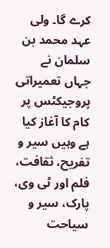کرے گا۔ ولی عہد محمد بن سلمان نے جہاں تعمیراتی پروجیکٹس پر کام کا آغاز کیا ہے وہیں سیر و تفریح، ثقافت، فلم اور ٹی وی، پارک، سیر و سیاحت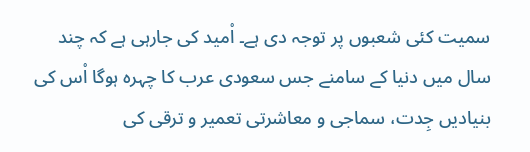سمیت کئی شعبوں پر توجہ دی ہے۔ اْمید کی جارہی ہے کہ چند سال میں دنیا کے سامنے جس سعودی عرب کا چہرہ ہوگا اْس کی بنیادیں جِدت، سماجی و معاشرتی تعمیر و ترقی کی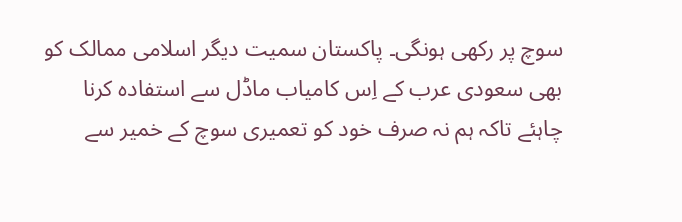سوچ پر رکھی ہونگی۔ پاکستان سمیت دیگر اسلامی ممالک کو بھی سعودی عرب کے اِس کامیاب ماڈل سے استفادہ کرنا چاہئے تاکہ ہم نہ صرف خود کو تعمیری سوچ کے خمیر سے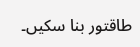طاقتور بنا سکیں۔